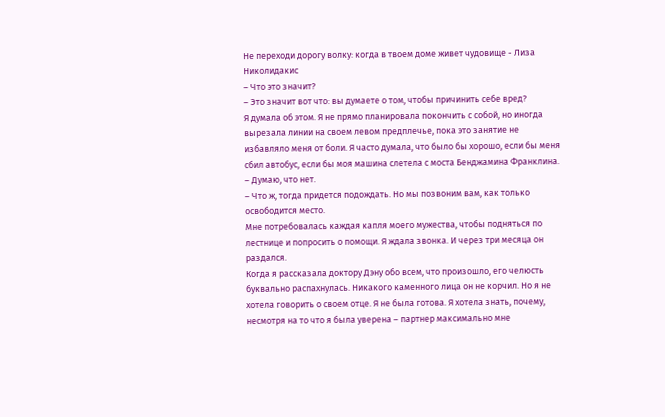Не переходи дорогу волку: когда в твоем доме живет чудовище - Лиза Николидакис
– Что это значит?
– Это значит вот что: вы думаете о том, чтобы причинить себе вред?
Я думала об этом. Я не прямо планировала покончить с собой, но иногда вырезала линии на своем левом предплечье, пока это занятие не избавляло меня от боли. Я часто думала, что было бы хорошо, если бы меня сбил автобус, если бы моя машина слетела с моста Бенджамина Франклина.
– Думаю, что нет.
– Что ж, тогда придется подождать. Но мы позвоним вам, как только освободится место.
Мне потребовалась каждая капля моего мужества, чтобы подняться по лестнице и попросить о помощи. Я ждала звонка. И через три месяца он раздался.
Когда я рассказала доктору Дэну обо всем, что произошло, его челюсть буквально распахнулась. Никакого каменного лица он не корчил. Но я не хотела говорить о своем отце. Я не была готова. Я хотела знать, почему, несмотря на то что я была уверена – партнер максимально мне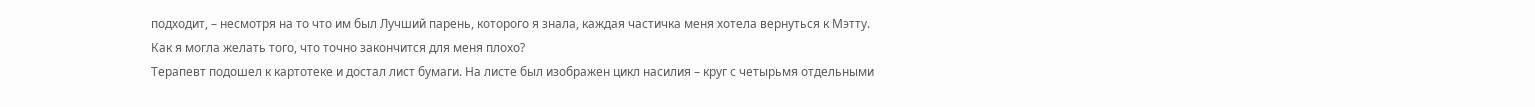подходит, – несмотря на то что им был Лучший парень, которого я знала, каждая частичка меня хотела вернуться к Мэтту. Как я могла желать того, что точно закончится для меня плохо?
Терапевт подошел к картотеке и достал лист бумаги. На листе был изображен цикл насилия – круг с четырьмя отдельными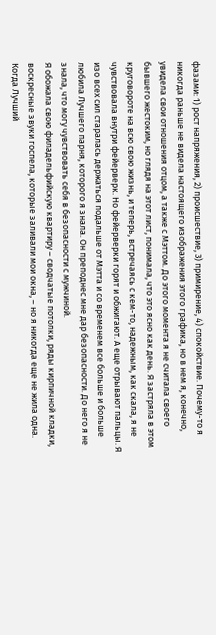фазами: 1) рост напряжения, 2) происшествие, 3) примирение, 4) спокойствие. Почему-то я никогда раньше не видела настоящего изображения этого графика, но в нем я, конечно, увидела свои отношения отцом, а также с Мэттом. До этого момента я не считала своего бывшего жестоким, но глядя на этот лист, понимала, что это ясно как день. Я застряла в этом круговороте на всю свою жизнь, и теперь, встречаясь с кем-то, надежным, как скала, я не чувствовала внутри фейерверк. Но фейерверки горят и обжигают. А еще отрывают пальцы. Я изо всех сил старалась держаться подальше от Мэтта и со временем все больше и больше любила Лучшего парня, которого я знала. Он преподнес мне дар безопасности. До него я не знала, что могу чувствовать себя в безопасности с мужчиной.
Я обожала свою филадельфийскую квартиру – сводчатые потолки, ряды кирпичной кладки, воскресные звуки госпела, которые заливали мои окна, – но я никогда еще не жила одна. Когда Лучший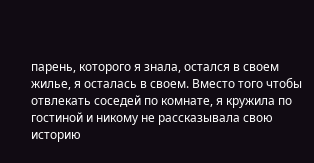парень, которого я знала, остался в своем жилье, я осталась в своем. Вместо того чтобы отвлекать соседей по комнате, я кружила по гостиной и никому не рассказывала свою историю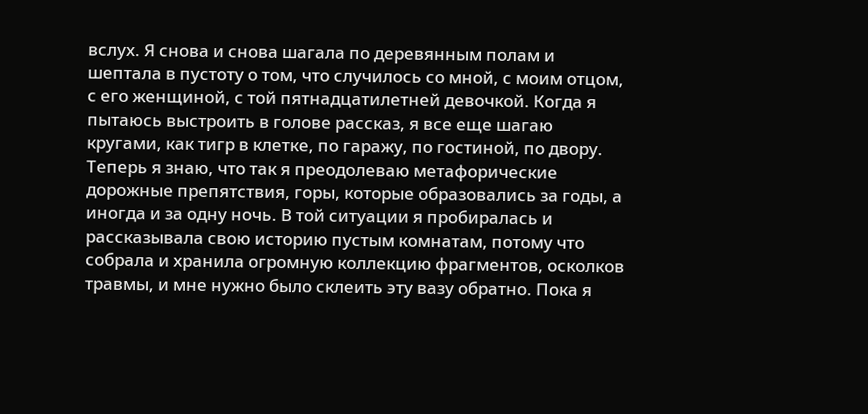вслух. Я снова и снова шагала по деревянным полам и шептала в пустоту о том, что случилось со мной, с моим отцом, с его женщиной, с той пятнадцатилетней девочкой. Когда я пытаюсь выстроить в голове рассказ, я все еще шагаю кругами, как тигр в клетке, по гаражу, по гостиной, по двору. Теперь я знаю, что так я преодолеваю метафорические дорожные препятствия, горы, которые образовались за годы, а иногда и за одну ночь. В той ситуации я пробиралась и рассказывала свою историю пустым комнатам, потому что собрала и хранила огромную коллекцию фрагментов, осколков травмы, и мне нужно было склеить эту вазу обратно. Пока я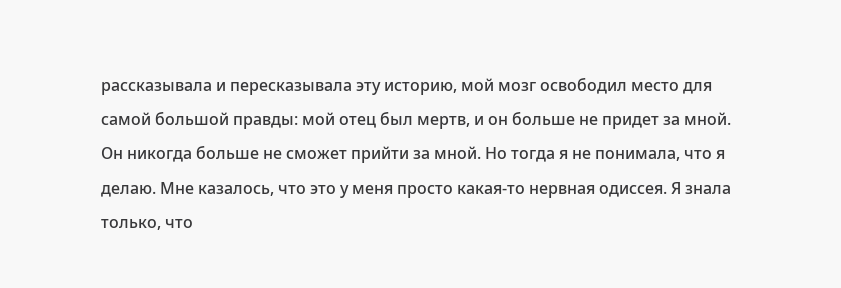рассказывала и пересказывала эту историю, мой мозг освободил место для самой большой правды: мой отец был мертв, и он больше не придет за мной. Он никогда больше не сможет прийти за мной. Но тогда я не понимала, что я делаю. Мне казалось, что это у меня просто какая-то нервная одиссея. Я знала только, что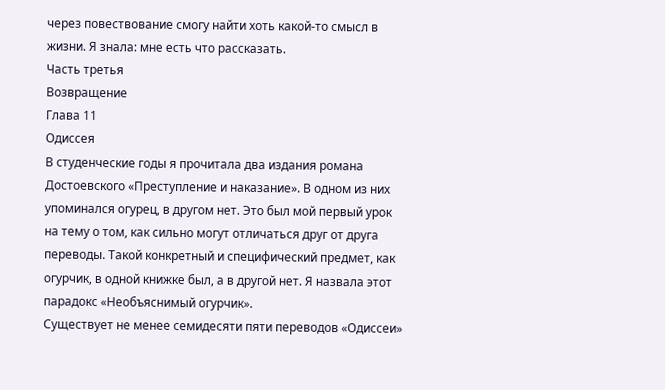через повествование смогу найти хоть какой-то смысл в жизни. Я знала: мне есть что рассказать.
Часть третья
Возвращение
Глава 11
Одиссея
В студенческие годы я прочитала два издания романа Достоевского «Преступление и наказание». В одном из них упоминался огурец, в другом нет. Это был мой первый урок на тему о том, как сильно могут отличаться друг от друга переводы. Такой конкретный и специфический предмет, как огурчик, в одной книжке был, а в другой нет. Я назвала этот парадокс «Необъяснимый огурчик».
Существует не менее семидесяти пяти переводов «Одиссеи»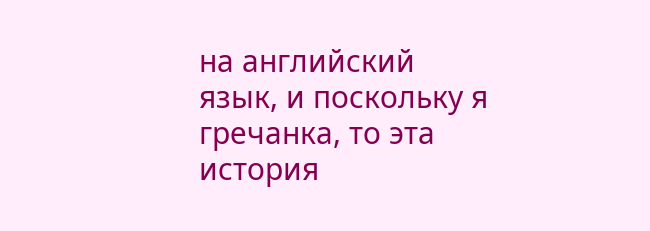на английский язык, и поскольку я гречанка, то эта история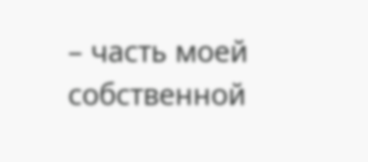– часть моей собственной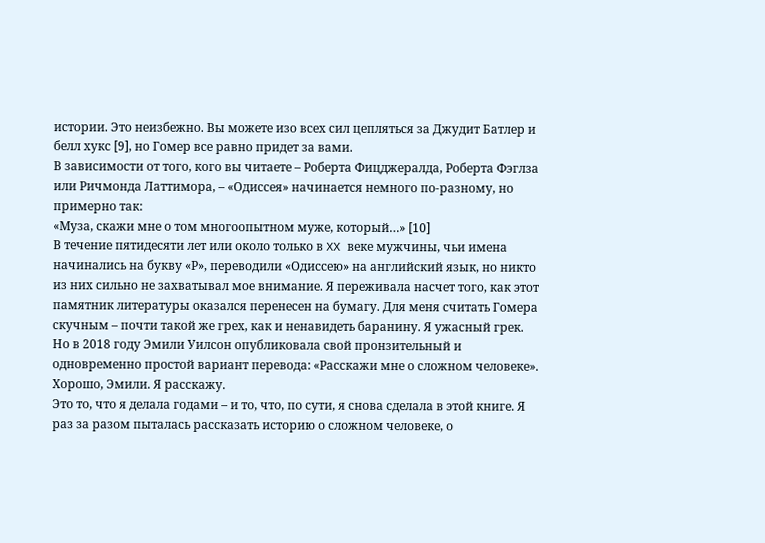истории. Это неизбежно. Вы можете изо всех сил цепляться за Джудит Батлер и белл хукс [9], но Гомер все равно придет за вами.
В зависимости от того, кого вы читаете – Роберта Фицджералда, Роберта Фэглза или Ричмонда Латтимора, – «Одиссея» начинается немного по-разному, но примерно так:
«Муза, скажи мне о том многоопытном муже, который…» [10]
В течение пятидесяти лет или около только в XX веке мужчины, чьи имена начинались на букву «Р», переводили «Одиссею» на английский язык, но никто из них сильно не захватывал мое внимание. Я переживала насчет того, как этот памятник литературы оказался перенесен на бумагу. Для меня считать Гомера скучным – почти такой же грех, как и ненавидеть баранину. Я ужасный грек.
Но в 2018 году Эмили Уилсон опубликовала свой пронзительный и одновременно простой вариант перевода: «Расскажи мне о сложном человеке».
Хорошо, Эмили. Я расскажу.
Это то, что я делала годами – и то, что, по сути, я снова сделала в этой книге. Я раз за разом пыталась рассказать историю о сложном человеке, о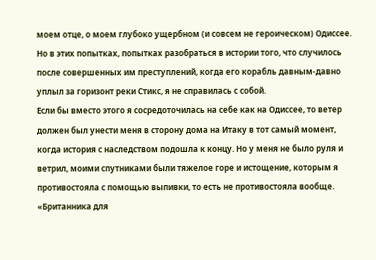моем отце, о моем глубоко ущербном (и совсем не героическом) Одиссее. Но в этих попытках, попытках разобраться в истории того, что случилось после совершенных им преступлений, когда его корабль давным-давно уплыл за горизонт реки Стикс, я не справилась с собой.
Если бы вместо этого я сосредоточилась на себе как на Одиссее, то ветер должен был унести меня в сторону дома на Итаку в тот самый момент, когда история с наследством подошла к концу. Но у меня не было руля и ветрил, моими спутниками были тяжелое горе и истощение, которым я противостояла с помощью выпивки, то есть не противостояла вообще.
«Британника для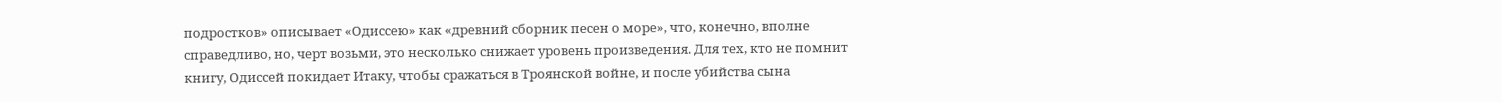подростков» описывает «Одиссею» как «древний сборник песен о море», что, конечно, вполне справедливо, но, черт возьми, это несколько снижает уровень произведения. Для тех, кто не помнит книгу, Одиссей покидает Итаку, чтобы сражаться в Троянской войне, и после убийства сына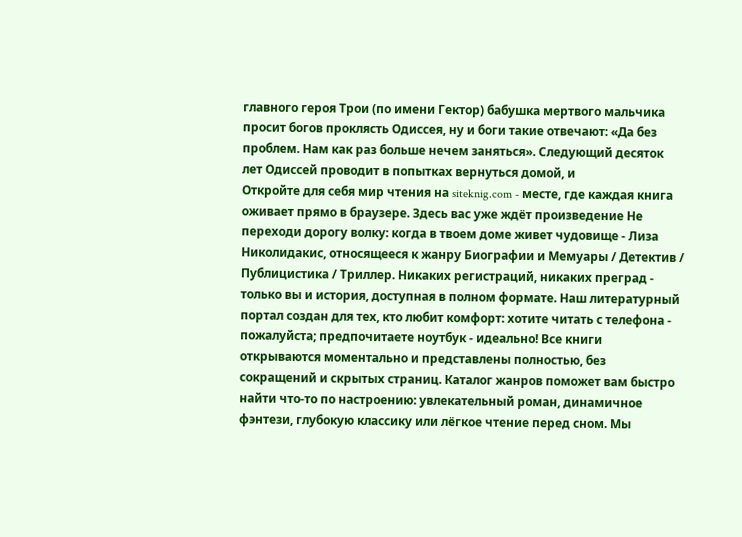главного героя Трои (по имени Гектор) бабушка мертвого мальчика просит богов проклясть Одиссея, ну и боги такие отвечают: «Да без проблем. Нам как раз больше нечем заняться». Следующий десяток лет Одиссей проводит в попытках вернуться домой, и
Откройте для себя мир чтения на siteknig.com - месте, где каждая книга оживает прямо в браузере. Здесь вас уже ждёт произведение Не переходи дорогу волку: когда в твоем доме живет чудовище - Лиза Николидакис, относящееся к жанру Биографии и Мемуары / Детектив / Публицистика / Триллер. Никаких регистраций, никаких преград - только вы и история, доступная в полном формате. Наш литературный портал создан для тех, кто любит комфорт: хотите читать с телефона - пожалуйста; предпочитаете ноутбук - идеально! Все книги открываются моментально и представлены полностью, без сокращений и скрытых страниц. Каталог жанров поможет вам быстро найти что-то по настроению: увлекательный роман, динамичное фэнтези, глубокую классику или лёгкое чтение перед сном. Мы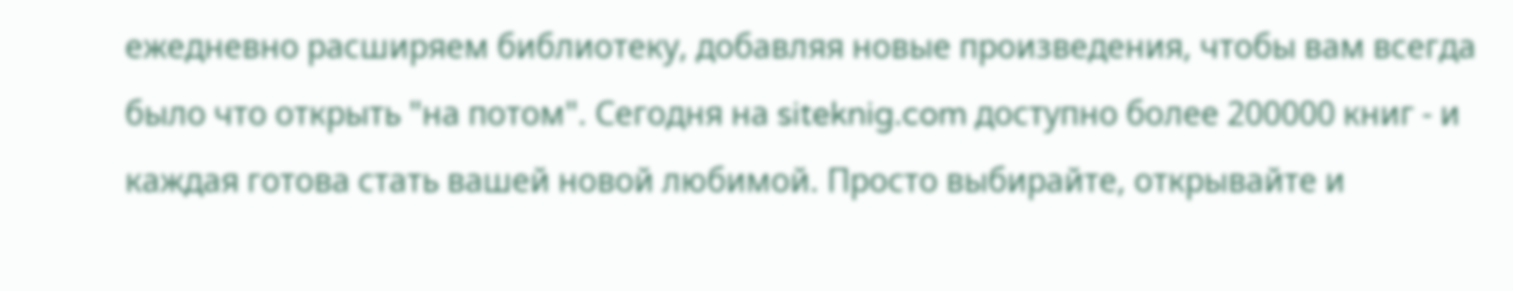ежедневно расширяем библиотеку, добавляя новые произведения, чтобы вам всегда было что открыть "на потом". Сегодня на siteknig.com доступно более 200000 книг - и каждая готова стать вашей новой любимой. Просто выбирайте, открывайте и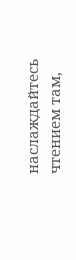наслаждайтесь чтением там,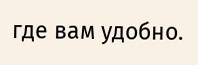где вам удобно.